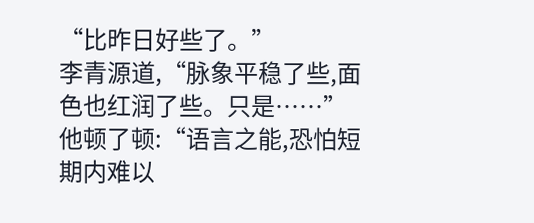“比昨日好些了。”
李青源道,“脉象平稳了些,面色也红润了些。只是……”
他顿了顿:“语言之能,恐怕短期内难以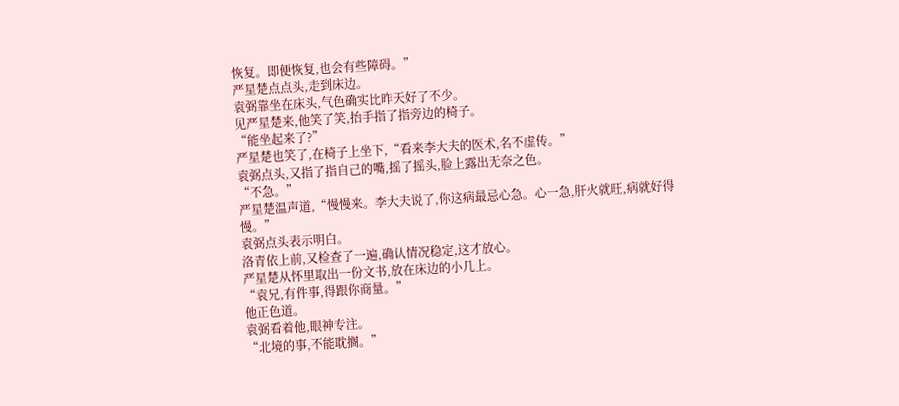恢复。即便恢复,也会有些障碍。”
严星楚点点头,走到床边。
袁弼靠坐在床头,气色确实比昨天好了不少。
见严星楚来,他笑了笑,抬手指了指旁边的椅子。
“能坐起来了?”
严星楚也笑了,在椅子上坐下,“看来李大夫的医术,名不虚传。”
袁弼点头,又指了指自己的嘴,摇了摇头,脸上露出无奈之色。
“不急。”
严星楚温声道,“慢慢来。李大夫说了,你这病最忌心急。心一急,肝火就旺,病就好得慢。”
袁弼点头表示明白。
洛青依上前,又检查了一遍,确认情况稳定,这才放心。
严星楚从怀里取出一份文书,放在床边的小几上。
“袁兄,有件事,得跟你商量。”
他正色道。
袁弼看着他,眼神专注。
“北境的事,不能耽搁。”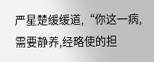严星楚缓缓道,“你这一病,需要静养,经略使的担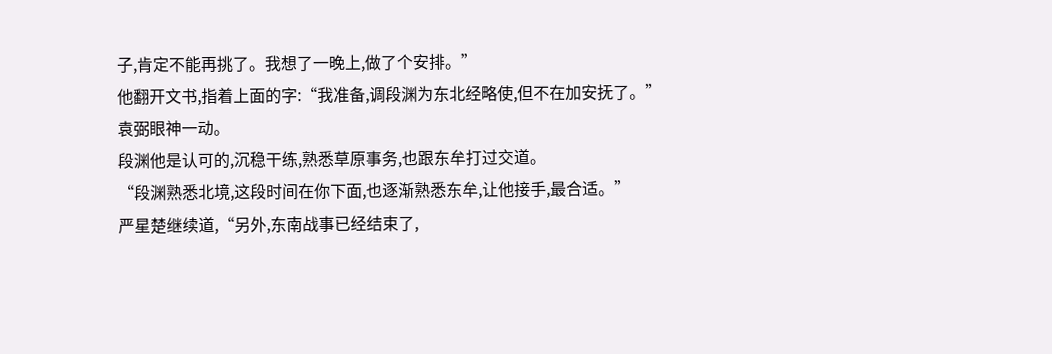子,肯定不能再挑了。我想了一晚上,做了个安排。”
他翻开文书,指着上面的字:“我准备,调段渊为东北经略使,但不在加安抚了。”
袁弼眼神一动。
段渊他是认可的,沉稳干练,熟悉草原事务,也跟东牟打过交道。
“段渊熟悉北境,这段时间在你下面,也逐渐熟悉东牟,让他接手,最合适。”
严星楚继续道,“另外,东南战事已经结束了,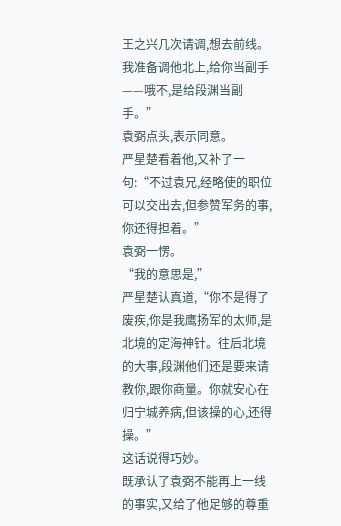王之兴几次请调,想去前线。我准备调他北上,给你当副手——哦不,是给段渊当副手。”
袁弼点头,表示同意。
严星楚看着他,又补了一句:“不过袁兄,经略使的职位可以交出去,但参赞军务的事,你还得担着。”
袁弼一愣。
“我的意思是,”
严星楚认真道,“你不是得了废疾,你是我鹰扬军的太师,是北境的定海神针。往后北境的大事,段渊他们还是要来请教你,跟你商量。你就安心在归宁城养病,但该操的心,还得操。”
这话说得巧妙。
既承认了袁弼不能再上一线的事实,又给了他足够的尊重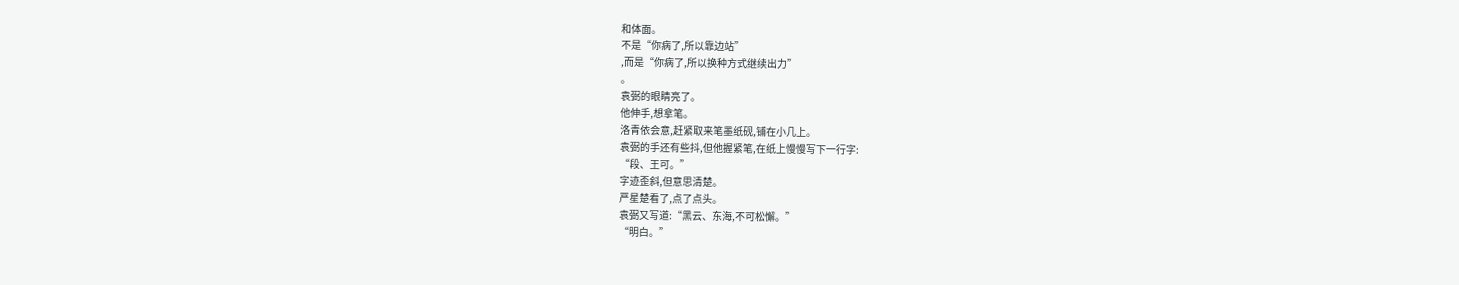和体面。
不是“你病了,所以靠边站”
,而是“你病了,所以换种方式继续出力”
。
袁弼的眼睛亮了。
他伸手,想拿笔。
洛青依会意,赶紧取来笔墨纸砚,铺在小几上。
袁弼的手还有些抖,但他握紧笔,在纸上慢慢写下一行字:
“段、王可。”
字迹歪斜,但意思清楚。
严星楚看了,点了点头。
袁弼又写道:“黑云、东海,不可松懈。”
“明白。”